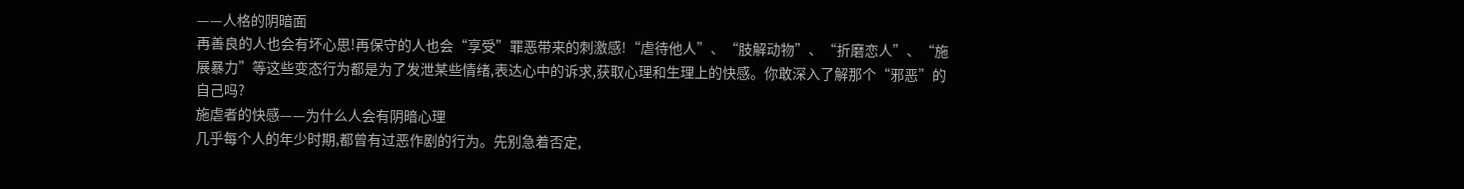——人格的阴暗面
再善良的人也会有坏心思!再保守的人也会“享受”罪恶带来的刺激感!“虐待他人”、“肢解动物”、“折磨恋人”、“施展暴力”等这些变态行为都是为了发泄某些情绪,表达心中的诉求,获取心理和生理上的快感。你敢深入了解那个“邪恶”的自己吗?
施虐者的快感——为什么人会有阴暗心理
几乎每个人的年少时期,都曾有过恶作剧的行为。先别急着否定,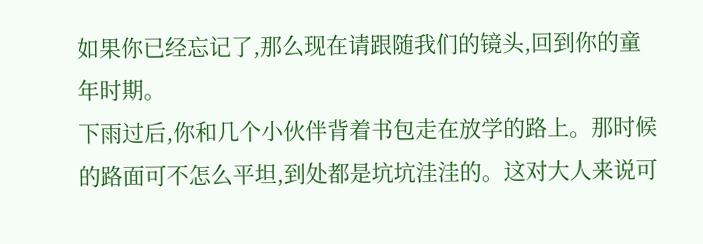如果你已经忘记了,那么现在请跟随我们的镜头,回到你的童年时期。
下雨过后,你和几个小伙伴背着书包走在放学的路上。那时候的路面可不怎么平坦,到处都是坑坑洼洼的。这对大人来说可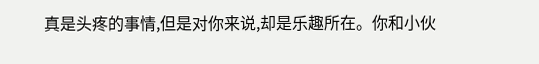真是头疼的事情,但是对你来说,却是乐趣所在。你和小伙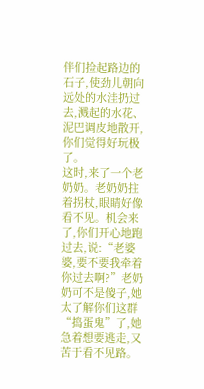伴们捡起路边的石子,使劲儿朝向远处的水洼扔过去,溅起的水花、泥巴调皮地散开,你们觉得好玩极了。
这时,来了一个老奶奶。老奶奶拄着拐杖,眼睛好像看不见。机会来了,你们开心地跑过去,说:“老婆婆,要不要我牵着你过去啊?”老奶奶可不是傻子,她太了解你们这群“捣蛋鬼”了,她急着想要逃走,又苦于看不见路。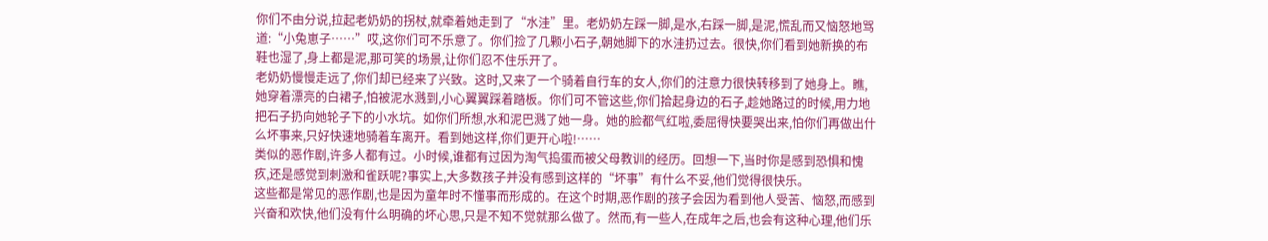你们不由分说,拉起老奶奶的拐杖,就牵着她走到了“水洼”里。老奶奶左踩一脚,是水,右踩一脚,是泥,慌乱而又恼怒地骂道:“小兔崽子……”哎,这你们可不乐意了。你们捡了几颗小石子,朝她脚下的水洼扔过去。很快,你们看到她新换的布鞋也湿了,身上都是泥,那可笑的场景,让你们忍不住乐开了。
老奶奶慢慢走远了,你们却已经来了兴致。这时,又来了一个骑着自行车的女人,你们的注意力很快转移到了她身上。瞧,她穿着漂亮的白裙子,怕被泥水溅到,小心翼翼踩着踏板。你们可不管这些,你们拾起身边的石子,趁她路过的时候,用力地把石子扔向她轮子下的小水坑。如你们所想,水和泥巴溅了她一身。她的脸都气红啦,委屈得快要哭出来,怕你们再做出什么坏事来,只好快速地骑着车离开。看到她这样,你们更开心啦!……
类似的恶作剧,许多人都有过。小时候,谁都有过因为淘气捣蛋而被父母教训的经历。回想一下,当时你是感到恐惧和愧疚,还是感觉到刺激和雀跃呢?事实上,大多数孩子并没有感到这样的“坏事”有什么不妥,他们觉得很快乐。
这些都是常见的恶作剧,也是因为童年时不懂事而形成的。在这个时期,恶作剧的孩子会因为看到他人受苦、恼怒,而感到兴奋和欢快,他们没有什么明确的坏心思,只是不知不觉就那么做了。然而,有一些人,在成年之后,也会有这种心理,他们乐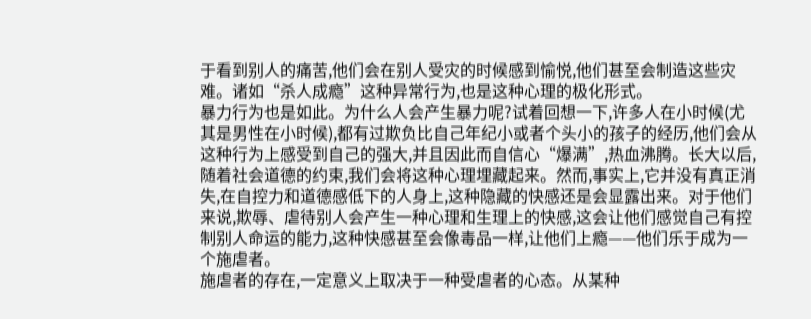于看到别人的痛苦,他们会在别人受灾的时候感到愉悦,他们甚至会制造这些灾难。诸如“杀人成瘾”这种异常行为,也是这种心理的极化形式。
暴力行为也是如此。为什么人会产生暴力呢?试着回想一下,许多人在小时候(尤其是男性在小时候),都有过欺负比自己年纪小或者个头小的孩子的经历,他们会从这种行为上感受到自己的强大,并且因此而自信心“爆满”,热血沸腾。长大以后,随着社会道德的约束,我们会将这种心理埋藏起来。然而,事实上,它并没有真正消失,在自控力和道德感低下的人身上,这种隐藏的快感还是会显露出来。对于他们来说,欺辱、虐待别人会产生一种心理和生理上的快感,这会让他们感觉自己有控制别人命运的能力,这种快感甚至会像毒品一样,让他们上瘾——他们乐于成为一个施虐者。
施虐者的存在,一定意义上取决于一种受虐者的心态。从某种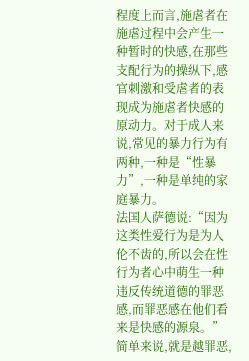程度上而言,施虐者在施虐过程中会产生一种暂时的快感,在那些支配行为的操纵下,感官刺激和受虐者的表现成为施虐者快感的原动力。对于成人来说,常见的暴力行为有两种,一种是“性暴力”,一种是单纯的家庭暴力。
法国人萨德说:“因为这类性爱行为是为人伦不齿的,所以会在性行为者心中萌生一种违反传统道德的罪恶感,而罪恶感在他们看来是快感的源泉。”简单来说,就是越罪恶,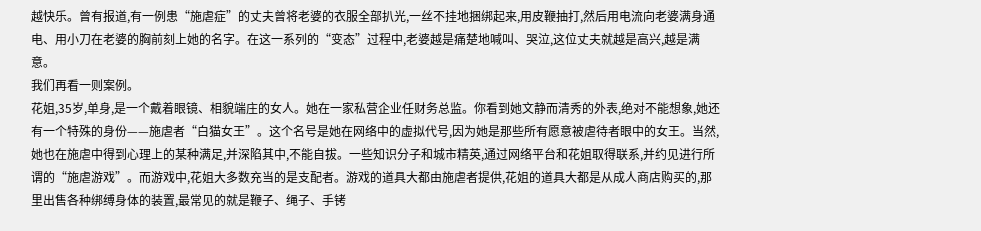越快乐。曾有报道,有一例患“施虐症”的丈夫曾将老婆的衣服全部扒光,一丝不挂地捆绑起来,用皮鞭抽打,然后用电流向老婆满身通电、用小刀在老婆的胸前刻上她的名字。在这一系列的“变态”过程中,老婆越是痛楚地喊叫、哭泣,这位丈夫就越是高兴,越是满意。
我们再看一则案例。
花姐,35岁,单身,是一个戴着眼镜、相貌端庄的女人。她在一家私营企业任财务总监。你看到她文静而清秀的外表,绝对不能想象,她还有一个特殊的身份——施虐者“白猫女王”。这个名号是她在网络中的虚拟代号,因为她是那些所有愿意被虐待者眼中的女王。当然,她也在施虐中得到心理上的某种满足,并深陷其中,不能自拔。一些知识分子和城市精英,通过网络平台和花姐取得联系,并约见进行所谓的“施虐游戏”。而游戏中,花姐大多数充当的是支配者。游戏的道具大都由施虐者提供,花姐的道具大都是从成人商店购买的,那里出售各种绑缚身体的装置,最常见的就是鞭子、绳子、手铐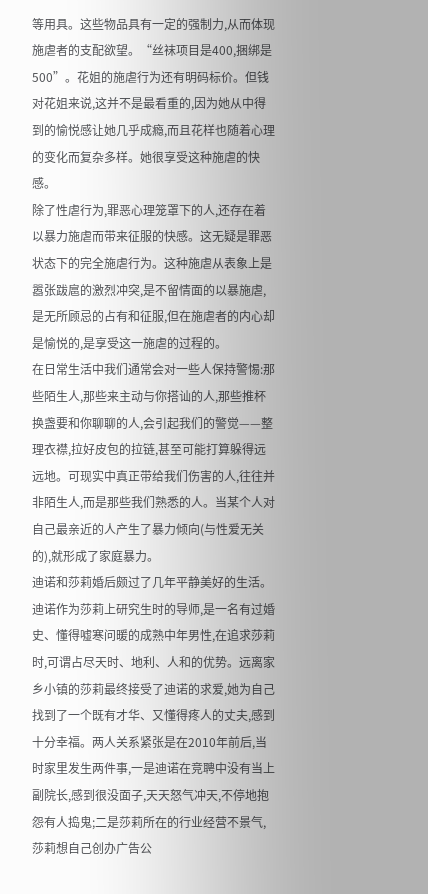等用具。这些物品具有一定的强制力,从而体现施虐者的支配欲望。“丝袜项目是400,捆绑是500”。花姐的施虐行为还有明码标价。但钱对花姐来说,这并不是最看重的,因为她从中得到的愉悦感让她几乎成瘾,而且花样也随着心理的变化而复杂多样。她很享受这种施虐的快感。
除了性虐行为,罪恶心理笼罩下的人,还存在着以暴力施虐而带来征服的快感。这无疑是罪恶状态下的完全施虐行为。这种施虐从表象上是嚣张跋扈的激烈冲突,是不留情面的以暴施虐,是无所顾忌的占有和征服,但在施虐者的内心却是愉悦的,是享受这一施虐的过程的。
在日常生活中我们通常会对一些人保持警惕:那些陌生人,那些来主动与你搭讪的人,那些推杯换盏要和你聊聊的人,会引起我们的警觉——整理衣襟,拉好皮包的拉链,甚至可能打算躲得远远地。可现实中真正带给我们伤害的人,往往并非陌生人,而是那些我们熟悉的人。当某个人对自己最亲近的人产生了暴力倾向(与性爱无关的),就形成了家庭暴力。
迪诺和莎莉婚后颇过了几年平静美好的生活。迪诺作为莎莉上研究生时的导师,是一名有过婚史、懂得嘘寒问暖的成熟中年男性,在追求莎莉时,可谓占尽天时、地利、人和的优势。远离家乡小镇的莎莉最终接受了迪诺的求爱,她为自己找到了一个既有才华、又懂得疼人的丈夫,感到十分幸福。两人关系紧张是在2010年前后,当时家里发生两件事,一是迪诺在竞聘中没有当上副院长,感到很没面子,天天怒气冲天,不停地抱怨有人捣鬼;二是莎莉所在的行业经营不景气,莎莉想自己创办广告公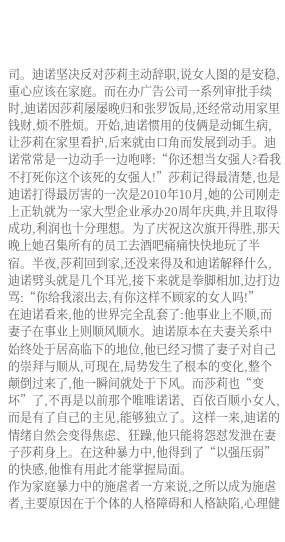司。迪诺坚决反对莎莉主动辞职,说女人图的是安稳,重心应该在家庭。而在办广告公司一系列审批手续时,迪诺因莎莉屡屡晚归和张罗饭局,还经常动用家里钱财,烦不胜烦。开始,迪诺惯用的伎俩是动辄生病,让莎莉在家里看护,后来就由口角而发展到动手。迪诺常常是一边动手一边咆哮:“你还想当女强人?看我不打死你这个该死的女强人!”莎莉记得最清楚,也是迪诺打得最厉害的一次是2010年10月,她的公司刚走上正轨就为一家大型企业承办20周年庆典,并且取得成功,利润也十分理想。为了庆祝这次旗开得胜,那天晚上她召集所有的员工去酒吧痛痛快快地玩了半宿。半夜,莎莉回到家,还没来得及和迪诺解释什么,迪诺劈头就是几个耳光,接下来就是拳脚相加,边打边骂:“你给我滚出去,有你这样不顾家的女人吗!”
在迪诺看来,他的世界完全乱套了:他事业上不顺,而妻子在事业上则顺风顺水。迪诺原本在夫妻关系中始终处于居高临下的地位,他已经习惯了妻子对自己的崇拜与顺从,可现在,局势发生了根本的变化,整个颠倒过来了,他一瞬间就处于下风。而莎莉也“变坏”了,不再是以前那个唯唯诺诺、百依百顺小女人,而是有了自己的主见,能够独立了。这样一来,迪诺的情绪自然会变得焦虑、狂躁,他只能将怨怼发泄在妻子莎莉身上。在这种暴力中,他得到了“以强压弱”的快感,他惟有用此才能掌握局面。
作为家庭暴力中的施虐者一方来说,之所以成为施虐者,主要原因在于个体的人格障碍和人格缺陷,心理健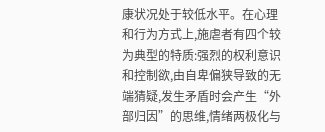康状况处于较低水平。在心理和行为方式上,施虐者有四个较为典型的特质:强烈的权利意识和控制欲,由自卑偏狭导致的无端猜疑,发生矛盾时会产生“外部归因”的思维,情绪两极化与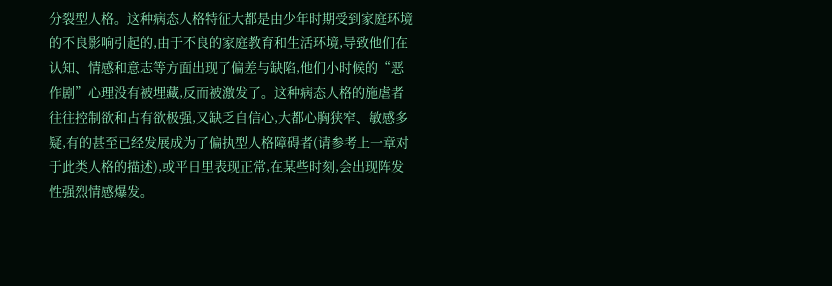分裂型人格。这种病态人格特征大都是由少年时期受到家庭环境的不良影响引起的,由于不良的家庭教育和生活环境,导致他们在认知、情感和意志等方面出现了偏差与缺陷,他们小时候的“恶作剧”心理没有被埋藏,反而被激发了。这种病态人格的施虐者往往控制欲和占有欲极强,又缺乏自信心,大都心胸狭窄、敏感多疑,有的甚至已经发展成为了偏执型人格障碍者(请参考上一章对于此类人格的描述),或平日里表现正常,在某些时刻,会出现阵发性强烈情感爆发。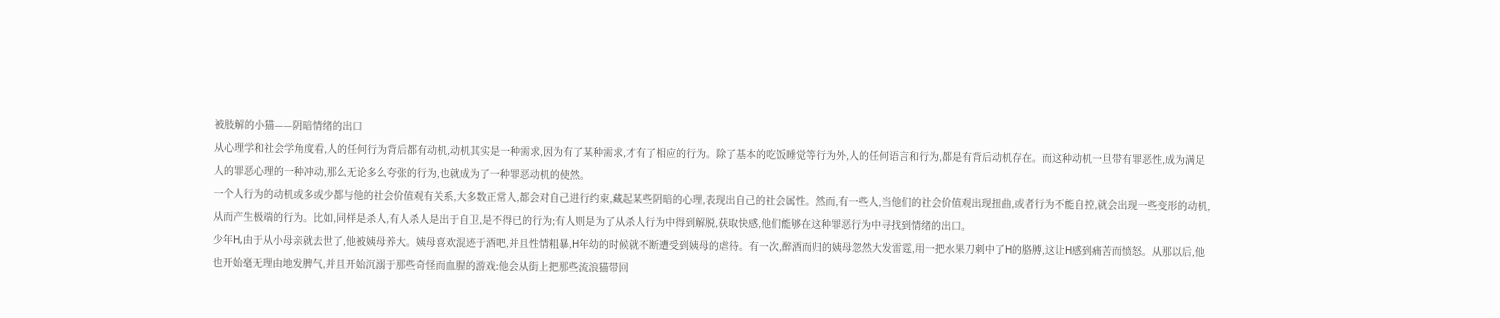被肢解的小猫——阴暗情绪的出口
从心理学和社会学角度看,人的任何行为背后都有动机,动机其实是一种需求,因为有了某种需求,才有了相应的行为。除了基本的吃饭睡觉等行为外,人的任何语言和行为,都是有背后动机存在。而这种动机一旦带有罪恶性,成为满足人的罪恶心理的一种冲动,那么无论多么夸张的行为,也就成为了一种罪恶动机的使然。
一个人行为的动机或多或少都与他的社会价值观有关系,大多数正常人,都会对自己进行约束,藏起某些阴暗的心理,表现出自己的社会属性。然而,有一些人,当他们的社会价值观出现扭曲,或者行为不能自控,就会出现一些变形的动机,从而产生极端的行为。比如,同样是杀人,有人杀人是出于自卫,是不得已的行为;有人则是为了从杀人行为中得到解脱,获取快感,他们能够在这种罪恶行为中寻找到情绪的出口。
少年H,由于从小母亲就去世了,他被姨母养大。姨母喜欢混迹于酒吧,并且性情粗暴,H年幼的时候就不断遭受到姨母的虐待。有一次,醉酒而归的姨母忽然大发雷霆,用一把水果刀刺中了H的胳膊,这让H感到痛苦而愤怒。从那以后,他也开始毫无理由地发脾气,并且开始沉溺于那些奇怪而血腥的游戏:他会从街上把那些流浪猫带回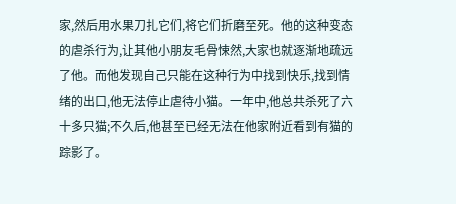家,然后用水果刀扎它们,将它们折磨至死。他的这种变态的虐杀行为,让其他小朋友毛骨悚然,大家也就逐渐地疏远了他。而他发现自己只能在这种行为中找到快乐,找到情绪的出口,他无法停止虐待小猫。一年中,他总共杀死了六十多只猫;不久后,他甚至已经无法在他家附近看到有猫的踪影了。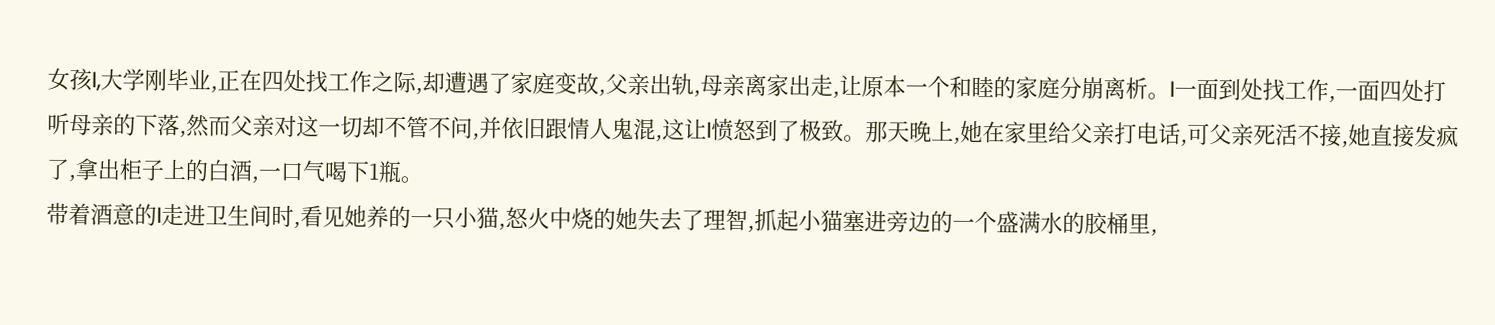女孩I,大学刚毕业,正在四处找工作之际,却遭遇了家庭变故,父亲出轨,母亲离家出走,让原本一个和睦的家庭分崩离析。I一面到处找工作,一面四处打听母亲的下落,然而父亲对这一切却不管不问,并依旧跟情人鬼混,这让I愤怒到了极致。那天晚上,她在家里给父亲打电话,可父亲死活不接,她直接发疯了,拿出柜子上的白酒,一口气喝下1瓶。
带着酒意的I走进卫生间时,看见她养的一只小猫,怒火中烧的她失去了理智,抓起小猫塞进旁边的一个盛满水的胶桶里,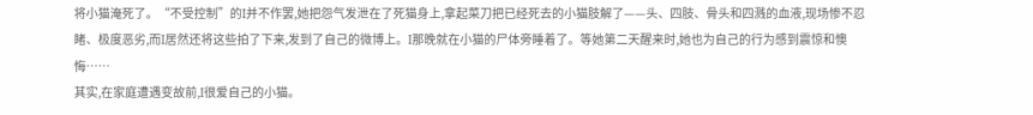将小猫淹死了。“不受控制”的I并不作罢,她把怨气发泄在了死猫身上,拿起菜刀把已经死去的小猫肢解了——头、四肢、骨头和四溅的血液,现场惨不忍睹、极度恶劣,而I居然还将这些拍了下来,发到了自己的微博上。I那晚就在小猫的尸体旁睡着了。等她第二天醒来时,她也为自己的行为感到震惊和懊悔……
其实,在家庭遭遇变故前,I很爱自己的小猫。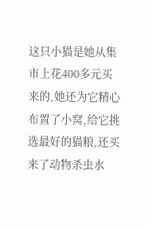这只小猫是她从集市上花400多元买来的,她还为它精心布置了小窝,给它挑选最好的猫粮,还买来了动物杀虫水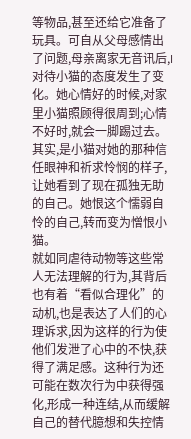等物品,甚至还给它准备了玩具。可自从父母感情出了问题,母亲离家无音讯后,I对待小猫的态度发生了变化。她心情好的时候,对家里小猫照顾得很周到;心情不好时,就会一脚踢过去。其实,是小猫对她的那种信任眼神和祈求怜悯的样子,让她看到了现在孤独无助的自己。她恨这个懦弱自怜的自己,转而变为憎恨小猫。
就如同虐待动物等这些常人无法理解的行为,其背后也有着“看似合理化”的动机,也是表达了人们的心理诉求,因为这样的行为使他们发泄了心中的不快,获得了满足感。这种行为还可能在数次行为中获得强化,形成一种连结,从而缓解自己的替代臆想和失控情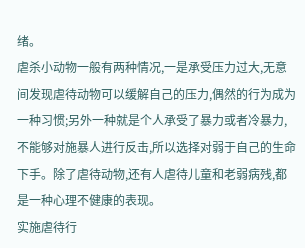绪。
虐杀小动物一般有两种情况,一是承受压力过大,无意间发现虐待动物可以缓解自己的压力,偶然的行为成为一种习惯;另外一种就是个人承受了暴力或者冷暴力,不能够对施暴人进行反击,所以选择对弱于自己的生命下手。除了虐待动物,还有人虐待儿童和老弱病残,都是一种心理不健康的表现。
实施虐待行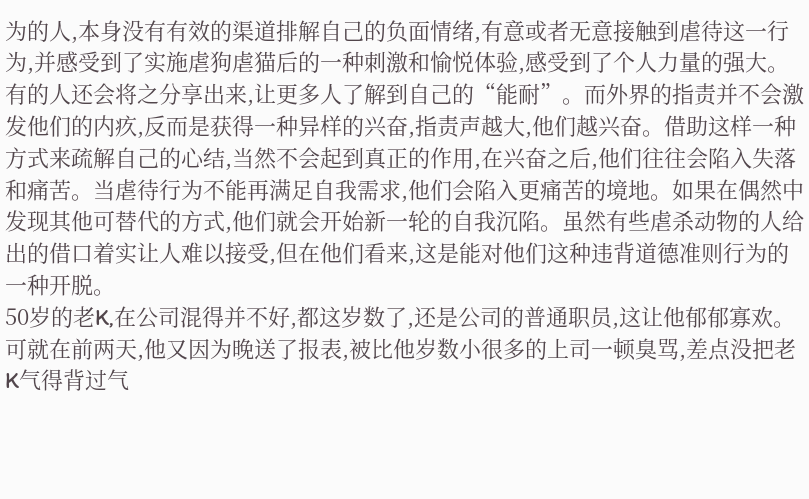为的人,本身没有有效的渠道排解自己的负面情绪,有意或者无意接触到虐待这一行为,并感受到了实施虐狗虐猫后的一种刺激和愉悦体验,感受到了个人力量的强大。有的人还会将之分享出来,让更多人了解到自己的“能耐”。而外界的指责并不会激发他们的内疚,反而是获得一种异样的兴奋,指责声越大,他们越兴奋。借助这样一种方式来疏解自己的心结,当然不会起到真正的作用,在兴奋之后,他们往往会陷入失落和痛苦。当虐待行为不能再满足自我需求,他们会陷入更痛苦的境地。如果在偶然中发现其他可替代的方式,他们就会开始新一轮的自我沉陷。虽然有些虐杀动物的人给出的借口着实让人难以接受,但在他们看来,这是能对他们这种违背道德准则行为的一种开脱。
50岁的老K,在公司混得并不好,都这岁数了,还是公司的普通职员,这让他郁郁寡欢。可就在前两天,他又因为晚送了报表,被比他岁数小很多的上司一顿臭骂,差点没把老K气得背过气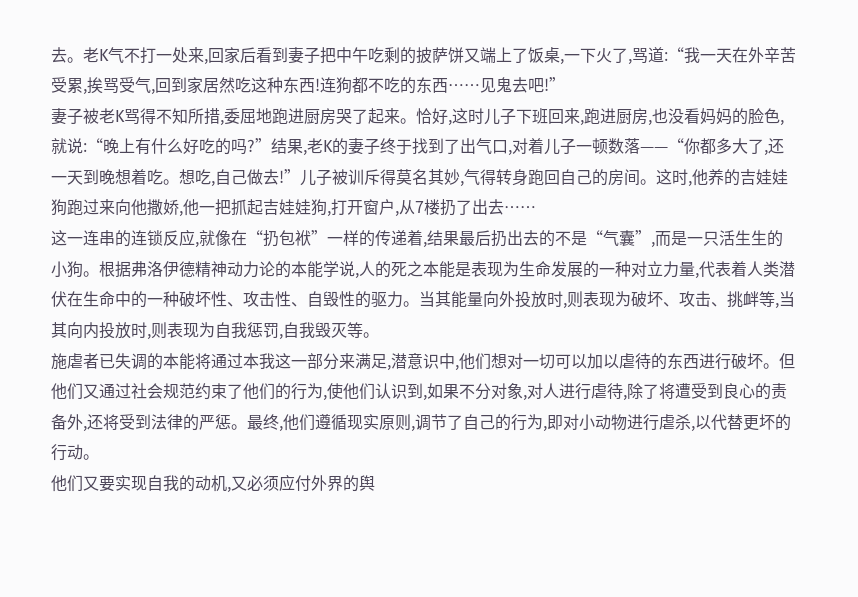去。老K气不打一处来,回家后看到妻子把中午吃剩的披萨饼又端上了饭桌,一下火了,骂道:“我一天在外辛苦受累,挨骂受气,回到家居然吃这种东西!连狗都不吃的东西……见鬼去吧!”
妻子被老K骂得不知所措,委屈地跑进厨房哭了起来。恰好,这时儿子下班回来,跑进厨房,也没看妈妈的脸色,就说:“晚上有什么好吃的吗?”结果,老K的妻子终于找到了出气口,对着儿子一顿数落——“你都多大了,还一天到晚想着吃。想吃,自己做去!”儿子被训斥得莫名其妙,气得转身跑回自己的房间。这时,他养的吉娃娃狗跑过来向他撒娇,他一把抓起吉娃娃狗,打开窗户,从7楼扔了出去……
这一连串的连锁反应,就像在“扔包袱”一样的传递着,结果最后扔出去的不是“气囊”,而是一只活生生的小狗。根据弗洛伊德精神动力论的本能学说,人的死之本能是表现为生命发展的一种对立力量,代表着人类潜伏在生命中的一种破坏性、攻击性、自毁性的驱力。当其能量向外投放时,则表现为破坏、攻击、挑衅等,当其向内投放时,则表现为自我惩罚,自我毁灭等。
施虐者已失调的本能将通过本我这一部分来满足,潜意识中,他们想对一切可以加以虐待的东西进行破坏。但他们又通过社会规范约束了他们的行为,使他们认识到,如果不分对象,对人进行虐待,除了将遭受到良心的责备外,还将受到法律的严惩。最终,他们遵循现实原则,调节了自己的行为,即对小动物进行虐杀,以代替更坏的行动。
他们又要实现自我的动机,又必须应付外界的舆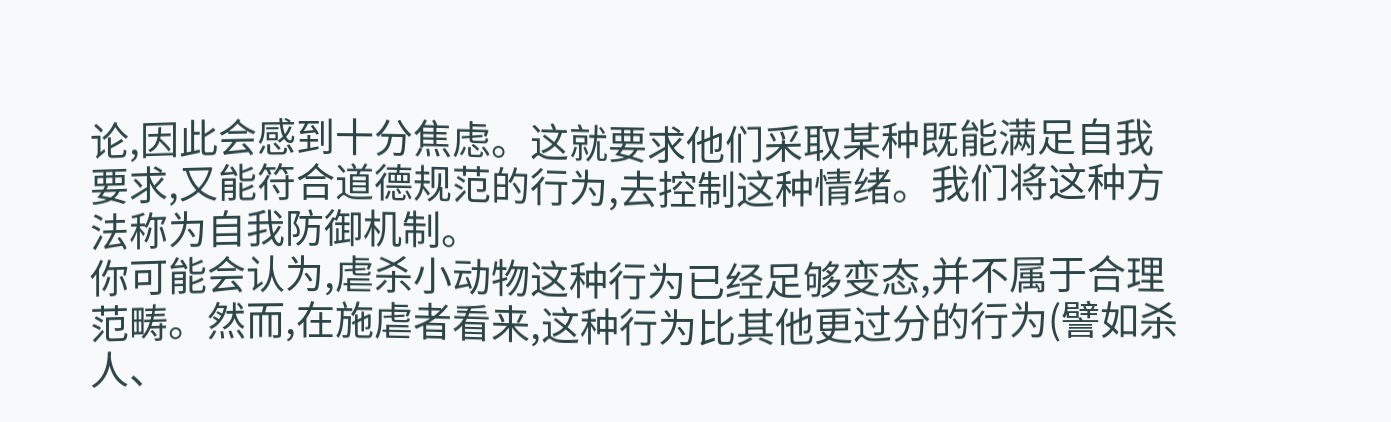论,因此会感到十分焦虑。这就要求他们采取某种既能满足自我要求,又能符合道德规范的行为,去控制这种情绪。我们将这种方法称为自我防御机制。
你可能会认为,虐杀小动物这种行为已经足够变态,并不属于合理范畴。然而,在施虐者看来,这种行为比其他更过分的行为(譬如杀人、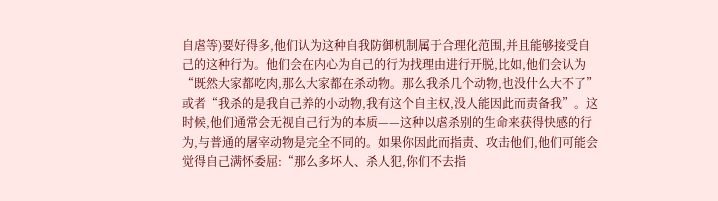自虐等)要好得多,他们认为这种自我防御机制属于合理化范围,并且能够接受自己的这种行为。他们会在内心为自己的行为找理由进行开脱,比如,他们会认为“既然大家都吃肉,那么大家都在杀动物。那么我杀几个动物,也没什么大不了”或者“我杀的是我自己养的小动物,我有这个自主权,没人能因此而责备我”。这时候,他们通常会无视自己行为的本质——这种以虐杀别的生命来获得快感的行为,与普通的屠宰动物是完全不同的。如果你因此而指责、攻击他们,他们可能会觉得自己满怀委屈:“那么多坏人、杀人犯,你们不去指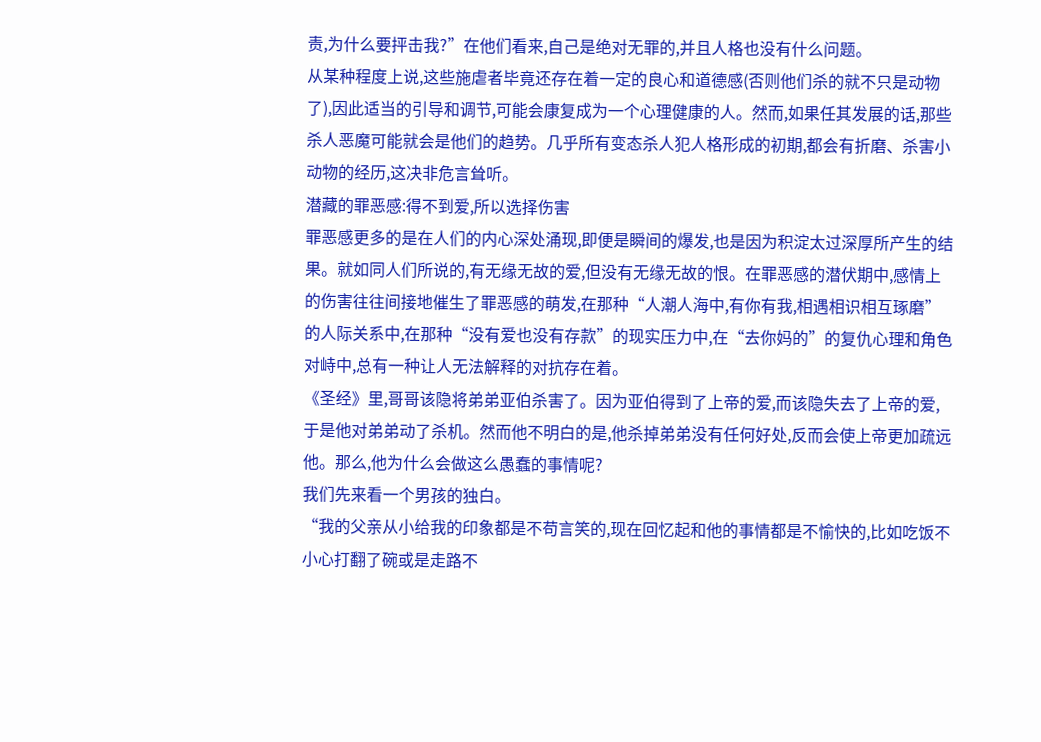责,为什么要抨击我?”在他们看来,自己是绝对无罪的,并且人格也没有什么问题。
从某种程度上说,这些施虐者毕竟还存在着一定的良心和道德感(否则他们杀的就不只是动物了),因此适当的引导和调节,可能会康复成为一个心理健康的人。然而,如果任其发展的话,那些杀人恶魔可能就会是他们的趋势。几乎所有变态杀人犯人格形成的初期,都会有折磨、杀害小动物的经历,这决非危言耸听。
潜藏的罪恶感:得不到爱,所以选择伤害
罪恶感更多的是在人们的内心深处涌现,即便是瞬间的爆发,也是因为积淀太过深厚所产生的结果。就如同人们所说的,有无缘无故的爱,但没有无缘无故的恨。在罪恶感的潜伏期中,感情上的伤害往往间接地催生了罪恶感的萌发,在那种“人潮人海中,有你有我,相遇相识相互琢磨”的人际关系中,在那种“没有爱也没有存款”的现实压力中,在“去你妈的”的复仇心理和角色对峙中,总有一种让人无法解释的对抗存在着。
《圣经》里,哥哥该隐将弟弟亚伯杀害了。因为亚伯得到了上帝的爱,而该隐失去了上帝的爱,于是他对弟弟动了杀机。然而他不明白的是,他杀掉弟弟没有任何好处,反而会使上帝更加疏远他。那么,他为什么会做这么愚蠢的事情呢?
我们先来看一个男孩的独白。
“我的父亲从小给我的印象都是不苟言笑的,现在回忆起和他的事情都是不愉快的,比如吃饭不小心打翻了碗或是走路不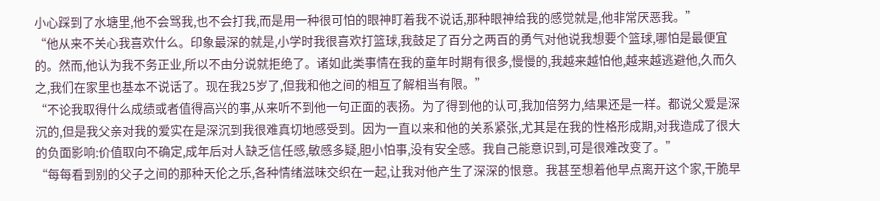小心踩到了水塘里,他不会骂我,也不会打我,而是用一种很可怕的眼神盯着我不说话,那种眼神给我的感觉就是,他非常厌恶我。”
“他从来不关心我喜欢什么。印象最深的就是,小学时我很喜欢打篮球,我鼓足了百分之两百的勇气对他说我想要个篮球,哪怕是最便宜的。然而,他认为我不务正业,所以不由分说就拒绝了。诸如此类事情在我的童年时期有很多,慢慢的,我越来越怕他,越来越逃避他,久而久之,我们在家里也基本不说话了。现在我25岁了,但我和他之间的相互了解相当有限。”
“不论我取得什么成绩或者值得高兴的事,从来听不到他一句正面的表扬。为了得到他的认可,我加倍努力,结果还是一样。都说父爱是深沉的,但是我父亲对我的爱实在是深沉到我很难真切地感受到。因为一直以来和他的关系紧张,尤其是在我的性格形成期,对我造成了很大的负面影响:价值取向不确定,成年后对人缺乏信任感,敏感多疑,胆小怕事,没有安全感。我自己能意识到,可是很难改变了。”
“每每看到别的父子之间的那种天伦之乐,各种情绪滋味交织在一起,让我对他产生了深深的恨意。我甚至想着他早点离开这个家,干脆早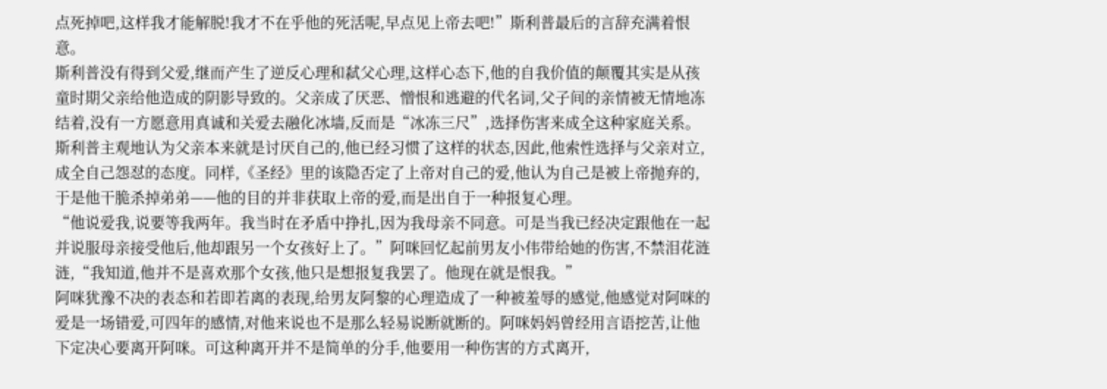点死掉吧,这样我才能解脱!我才不在乎他的死活呢,早点见上帝去吧!”斯利普最后的言辞充满着恨意。
斯利普没有得到父爱,继而产生了逆反心理和弑父心理,这样心态下,他的自我价值的颠覆其实是从孩童时期父亲给他造成的阴影导致的。父亲成了厌恶、憎恨和逃避的代名词,父子间的亲情被无情地冻结着,没有一方愿意用真诚和关爱去融化冰墙,反而是“冰冻三尺”,选择伤害来成全这种家庭关系。斯利普主观地认为父亲本来就是讨厌自己的,他已经习惯了这样的状态,因此,他索性选择与父亲对立,成全自己怨怼的态度。同样,《圣经》里的该隐否定了上帝对自己的爱,他认为自己是被上帝抛弃的,于是他干脆杀掉弟弟——他的目的并非获取上帝的爱,而是出自于一种报复心理。
“他说爱我,说要等我两年。我当时在矛盾中挣扎,因为我母亲不同意。可是当我已经决定跟他在一起并说服母亲接受他后,他却跟另一个女孩好上了。”阿咪回忆起前男友小伟带给她的伤害,不禁泪花涟涟,“我知道,他并不是喜欢那个女孩,他只是想报复我罢了。他现在就是恨我。”
阿咪犹豫不决的表态和若即若离的表现,给男友阿黎的心理造成了一种被羞辱的感觉,他感觉对阿咪的爱是一场错爱,可四年的感情,对他来说也不是那么轻易说断就断的。阿咪妈妈曾经用言语挖苦,让他下定决心要离开阿咪。可这种离开并不是简单的分手,他要用一种伤害的方式离开,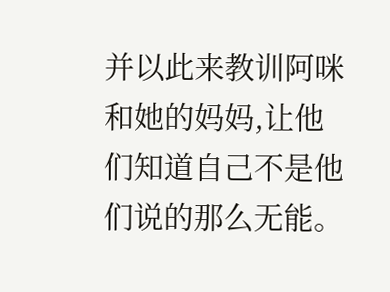并以此来教训阿咪和她的妈妈,让他们知道自己不是他们说的那么无能。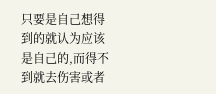只要是自己想得到的就认为应该是自己的,而得不到就去伤害或者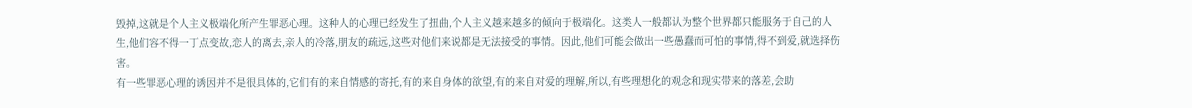毁掉,这就是个人主义极端化所产生罪恶心理。这种人的心理已经发生了扭曲,个人主义越来越多的倾向于极端化。这类人一般都认为整个世界都只能服务于自己的人生,他们容不得一丁点变故,恋人的离去,亲人的冷落,朋友的疏远,这些对他们来说都是无法接受的事情。因此,他们可能会做出一些愚蠢而可怕的事情,得不到爱,就选择伤害。
有一些罪恶心理的诱因并不是很具体的,它们有的来自情感的寄托,有的来自身体的欲望,有的来自对爱的理解,所以,有些理想化的观念和现实带来的落差,会助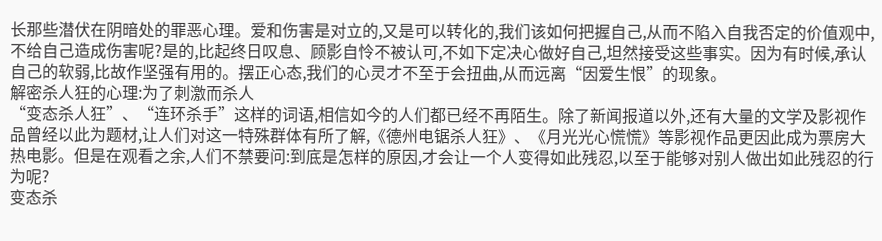长那些潜伏在阴暗处的罪恶心理。爱和伤害是对立的,又是可以转化的,我们该如何把握自己,从而不陷入自我否定的价值观中,不给自己造成伤害呢?是的,比起终日叹息、顾影自怜不被认可,不如下定决心做好自己,坦然接受这些事实。因为有时候,承认自己的软弱,比故作坚强有用的。摆正心态,我们的心灵才不至于会扭曲,从而远离“因爱生恨”的现象。
解密杀人狂的心理:为了刺激而杀人
“变态杀人狂”、“连环杀手”这样的词语,相信如今的人们都已经不再陌生。除了新闻报道以外,还有大量的文学及影视作品曾经以此为题材,让人们对这一特殊群体有所了解,《德州电锯杀人狂》、《月光光心慌慌》等影视作品更因此成为票房大热电影。但是在观看之余,人们不禁要问:到底是怎样的原因,才会让一个人变得如此残忍,以至于能够对别人做出如此残忍的行为呢?
变态杀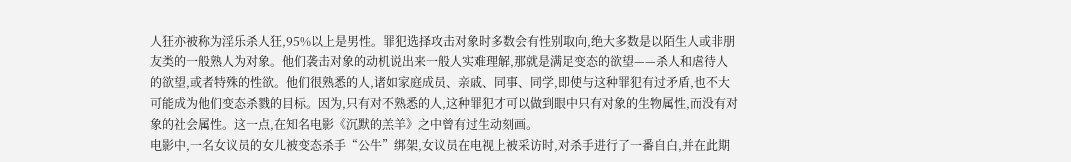人狂亦被称为淫乐杀人狂,95%以上是男性。罪犯选择攻击对象时多数会有性别取向,绝大多数是以陌生人或非朋友类的一般熟人为对象。他们袭击对象的动机说出来一般人实难理解,那就是满足变态的欲望——杀人和虐待人的欲望,或者特殊的性欲。他们很熟悉的人,诸如家庭成员、亲戚、同事、同学,即使与这种罪犯有过矛盾,也不大可能成为他们变态杀戮的目标。因为,只有对不熟悉的人,这种罪犯才可以做到眼中只有对象的生物属性,而没有对象的社会属性。这一点,在知名电影《沉默的羔羊》之中曾有过生动刻画。
电影中,一名女议员的女儿被变态杀手“公牛”绑架,女议员在电视上被采访时,对杀手进行了一番自白,并在此期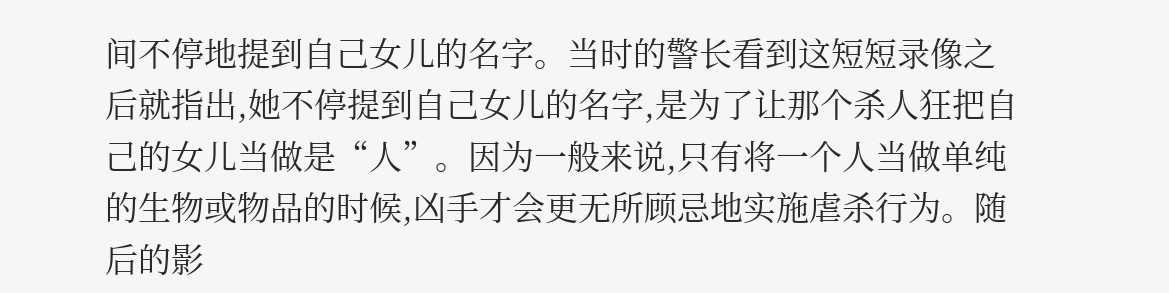间不停地提到自己女儿的名字。当时的警长看到这短短录像之后就指出,她不停提到自己女儿的名字,是为了让那个杀人狂把自己的女儿当做是“人”。因为一般来说,只有将一个人当做单纯的生物或物品的时候,凶手才会更无所顾忌地实施虐杀行为。随后的影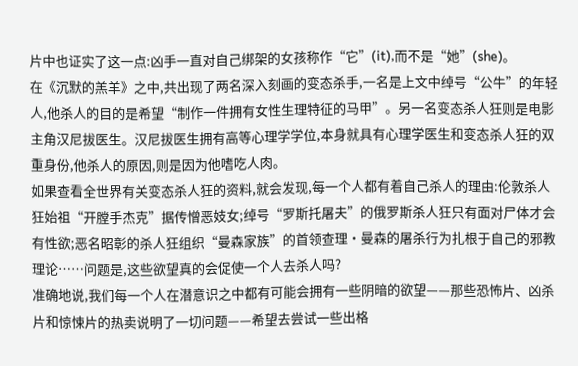片中也证实了这一点:凶手一直对自己绑架的女孩称作“它”(it),而不是“她”(she)。
在《沉默的羔羊》之中,共出现了两名深入刻画的变态杀手,一名是上文中绰号“公牛”的年轻人,他杀人的目的是希望“制作一件拥有女性生理特征的马甲”。另一名变态杀人狂则是电影主角汉尼拔医生。汉尼拔医生拥有高等心理学学位,本身就具有心理学医生和变态杀人狂的双重身份,他杀人的原因,则是因为他嗜吃人肉。
如果查看全世界有关变态杀人狂的资料,就会发现,每一个人都有着自己杀人的理由:伦敦杀人狂始祖“开膛手杰克”据传憎恶妓女;绰号“罗斯托屠夫”的俄罗斯杀人狂只有面对尸体才会有性欲;恶名昭彰的杀人狂组织“曼森家族”的首领查理·曼森的屠杀行为扎根于自己的邪教理论……问题是,这些欲望真的会促使一个人去杀人吗?
准确地说,我们每一个人在潜意识之中都有可能会拥有一些阴暗的欲望——那些恐怖片、凶杀片和惊悚片的热卖说明了一切问题——希望去尝试一些出格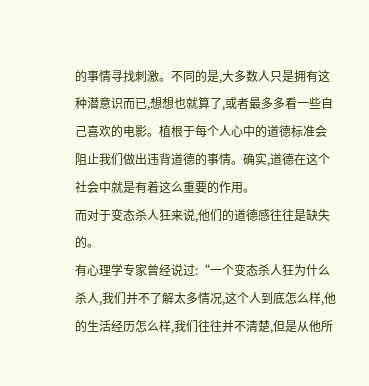的事情寻找刺激。不同的是,大多数人只是拥有这种潜意识而已,想想也就算了,或者最多多看一些自己喜欢的电影。植根于每个人心中的道德标准会阻止我们做出违背道德的事情。确实,道德在这个社会中就是有着这么重要的作用。
而对于变态杀人狂来说,他们的道德感往往是缺失的。
有心理学专家曾经说过:“一个变态杀人狂为什么杀人,我们并不了解太多情况,这个人到底怎么样,他的生活经历怎么样,我们往往并不清楚,但是从他所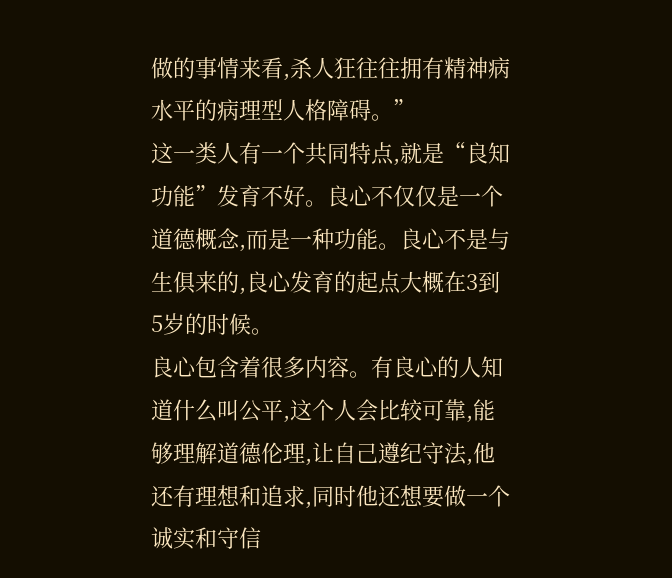做的事情来看,杀人狂往往拥有精神病水平的病理型人格障碍。”
这一类人有一个共同特点,就是“良知功能”发育不好。良心不仅仅是一个道德概念,而是一种功能。良心不是与生俱来的,良心发育的起点大概在3到5岁的时候。
良心包含着很多内容。有良心的人知道什么叫公平,这个人会比较可靠,能够理解道德伦理,让自己遵纪守法,他还有理想和追求,同时他还想要做一个诚实和守信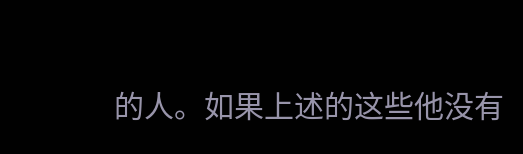的人。如果上述的这些他没有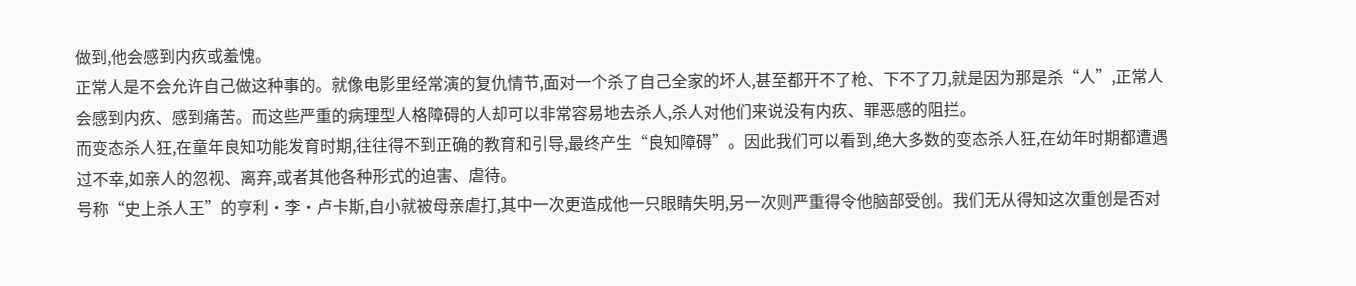做到,他会感到内疚或羞愧。
正常人是不会允许自己做这种事的。就像电影里经常演的复仇情节,面对一个杀了自己全家的坏人,甚至都开不了枪、下不了刀,就是因为那是杀“人”,正常人会感到内疚、感到痛苦。而这些严重的病理型人格障碍的人却可以非常容易地去杀人,杀人对他们来说没有内疚、罪恶感的阻拦。
而变态杀人狂,在童年良知功能发育时期,往往得不到正确的教育和引导,最终产生“良知障碍”。因此我们可以看到,绝大多数的变态杀人狂,在幼年时期都遭遇过不幸,如亲人的忽视、离弃,或者其他各种形式的迫害、虐待。
号称“史上杀人王”的亨利·李·卢卡斯,自小就被母亲虐打,其中一次更造成他一只眼睛失明,另一次则严重得令他脑部受创。我们无从得知这次重创是否对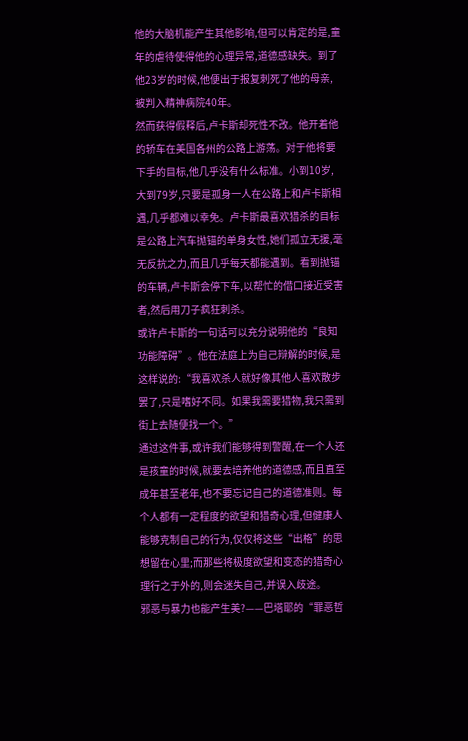他的大脑机能产生其他影响,但可以肯定的是,童年的虐待使得他的心理异常,道德感缺失。到了他23岁的时候,他便出于报复刺死了他的母亲,被判入精神病院40年。
然而获得假释后,卢卡斯却死性不改。他开着他的轿车在美国各州的公路上游荡。对于他将要下手的目标,他几乎没有什么标准。小到10岁,大到79岁,只要是孤身一人在公路上和卢卡斯相遇,几乎都难以幸免。卢卡斯最喜欢猎杀的目标是公路上汽车抛锚的单身女性,她们孤立无援,毫无反抗之力,而且几乎每天都能遇到。看到抛锚的车辆,卢卡斯会停下车,以帮忙的借口接近受害者,然后用刀子疯狂刺杀。
或许卢卡斯的一句话可以充分说明他的“良知功能障碍”。他在法庭上为自己辩解的时候,是这样说的:“我喜欢杀人就好像其他人喜欢散步罢了,只是嗜好不同。如果我需要猎物,我只需到街上去随便找一个。”
通过这件事,或许我们能够得到警醒,在一个人还是孩童的时候,就要去培养他的道德感,而且直至成年甚至老年,也不要忘记自己的道德准则。每个人都有一定程度的欲望和猎奇心理,但健康人能够克制自己的行为,仅仅将这些“出格”的思想留在心里;而那些将极度欲望和变态的猎奇心理行之于外的,则会迷失自己,并误入歧途。
邪恶与暴力也能产生美?——巴塔耶的“罪恶哲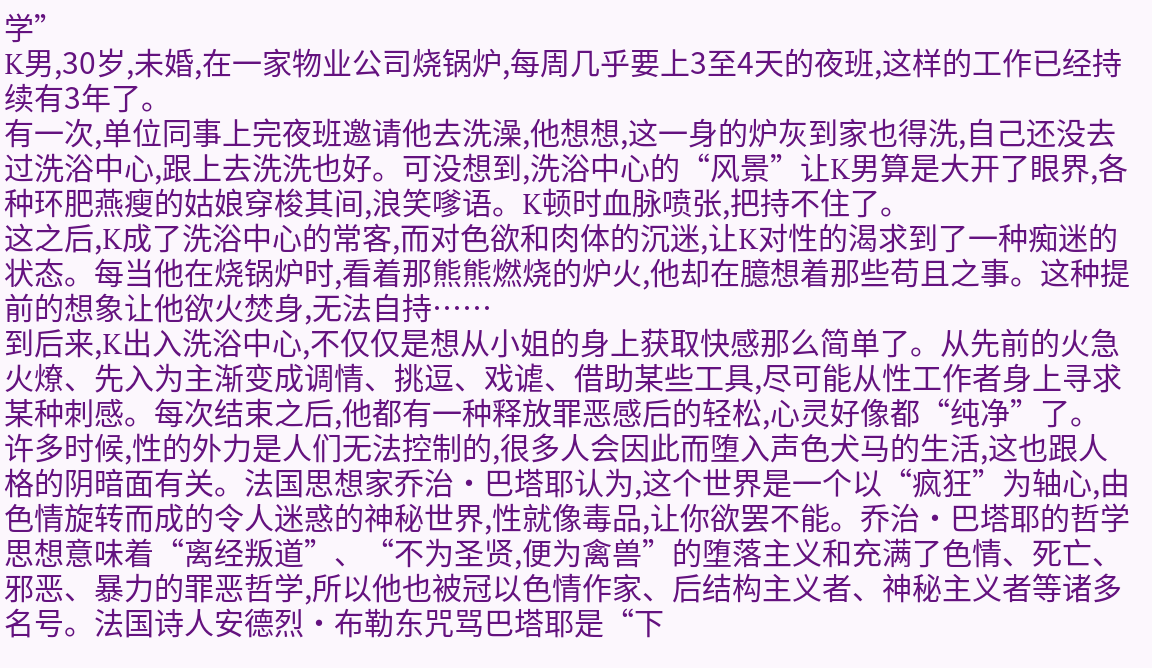学”
K男,30岁,未婚,在一家物业公司烧锅炉,每周几乎要上3至4天的夜班,这样的工作已经持续有3年了。
有一次,单位同事上完夜班邀请他去洗澡,他想想,这一身的炉灰到家也得洗,自己还没去过洗浴中心,跟上去洗洗也好。可没想到,洗浴中心的“风景”让K男算是大开了眼界,各种环肥燕瘦的姑娘穿梭其间,浪笑嗲语。K顿时血脉喷张,把持不住了。
这之后,K成了洗浴中心的常客,而对色欲和肉体的沉迷,让K对性的渴求到了一种痴迷的状态。每当他在烧锅炉时,看着那熊熊燃烧的炉火,他却在臆想着那些苟且之事。这种提前的想象让他欲火焚身,无法自持……
到后来,K出入洗浴中心,不仅仅是想从小姐的身上获取快感那么简单了。从先前的火急火燎、先入为主渐变成调情、挑逗、戏谑、借助某些工具,尽可能从性工作者身上寻求某种刺感。每次结束之后,他都有一种释放罪恶感后的轻松,心灵好像都“纯净”了。
许多时候,性的外力是人们无法控制的,很多人会因此而堕入声色犬马的生活,这也跟人格的阴暗面有关。法国思想家乔治·巴塔耶认为,这个世界是一个以“疯狂”为轴心,由色情旋转而成的令人迷惑的神秘世界,性就像毒品,让你欲罢不能。乔治·巴塔耶的哲学思想意味着“离经叛道”、“不为圣贤,便为禽兽”的堕落主义和充满了色情、死亡、邪恶、暴力的罪恶哲学,所以他也被冠以色情作家、后结构主义者、神秘主义者等诸多名号。法国诗人安德烈·布勒东咒骂巴塔耶是“下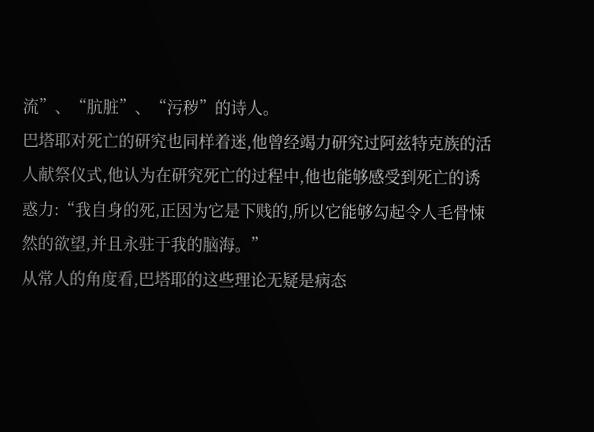流”、“肮脏”、“污秽”的诗人。
巴塔耶对死亡的研究也同样着迷,他曾经竭力研究过阿兹特克族的活人献祭仪式,他认为在研究死亡的过程中,他也能够感受到死亡的诱惑力:“我自身的死,正因为它是下贱的,所以它能够勾起令人毛骨悚然的欲望,并且永驻于我的脑海。”
从常人的角度看,巴塔耶的这些理论无疑是病态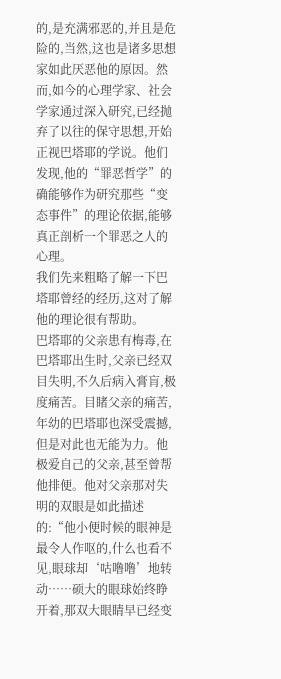的,是充满邪恶的,并且是危险的,当然,这也是诸多思想家如此厌恶他的原因。然而,如今的心理学家、社会学家通过深入研究,已经抛弃了以往的保守思想,开始正视巴塔耶的学说。他们发现,他的“罪恶哲学”的确能够作为研究那些“变态事件”的理论依据,能够真正剖析一个罪恶之人的心理。
我们先来粗略了解一下巴塔耶曾经的经历,这对了解他的理论很有帮助。
巴塔耶的父亲患有梅毒,在巴塔耶出生时,父亲已经双目失明,不久后病入膏肓,极度痛苦。目睹父亲的痛苦,年幼的巴塔耶也深受震撼,但是对此也无能为力。他极爱自己的父亲,甚至曾帮他排便。他对父亲那对失明的双眼是如此描述的:“他小便时候的眼神是最令人作呕的,什么也看不见,眼球却‘咕噜噜’地转动……硕大的眼球始终睁开着,那双大眼睛早已经变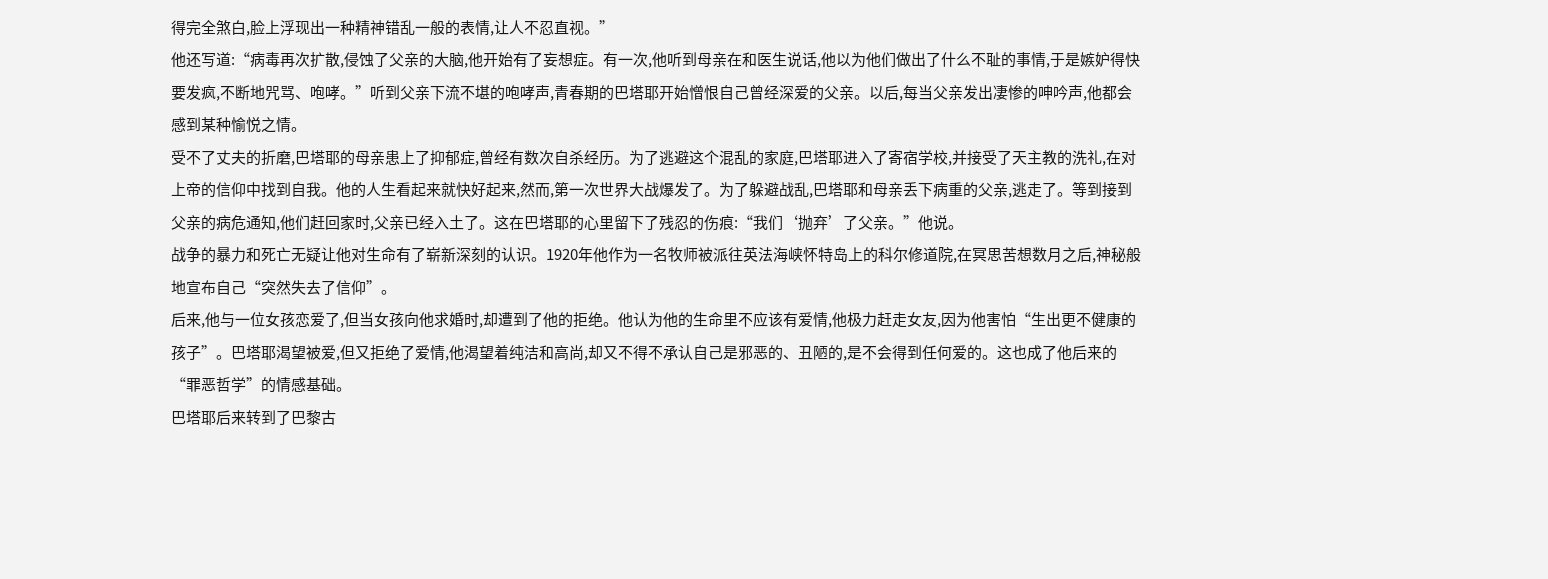得完全煞白,脸上浮现出一种精神错乱一般的表情,让人不忍直视。”
他还写道:“病毒再次扩散,侵蚀了父亲的大脑,他开始有了妄想症。有一次,他听到母亲在和医生说话,他以为他们做出了什么不耻的事情,于是嫉妒得快要发疯,不断地咒骂、咆哮。”听到父亲下流不堪的咆哮声,青春期的巴塔耶开始憎恨自己曾经深爱的父亲。以后,每当父亲发出凄惨的呻吟声,他都会感到某种愉悦之情。
受不了丈夫的折磨,巴塔耶的母亲患上了抑郁症,曾经有数次自杀经历。为了逃避这个混乱的家庭,巴塔耶进入了寄宿学校,并接受了天主教的洗礼,在对上帝的信仰中找到自我。他的人生看起来就快好起来,然而,第一次世界大战爆发了。为了躲避战乱,巴塔耶和母亲丢下病重的父亲,逃走了。等到接到父亲的病危通知,他们赶回家时,父亲已经入土了。这在巴塔耶的心里留下了残忍的伤痕:“我们‘抛弃’了父亲。”他说。
战争的暴力和死亡无疑让他对生命有了崭新深刻的认识。1920年他作为一名牧师被派往英法海峡怀特岛上的科尔修道院,在冥思苦想数月之后,神秘般地宣布自己“突然失去了信仰”。
后来,他与一位女孩恋爱了,但当女孩向他求婚时,却遭到了他的拒绝。他认为他的生命里不应该有爱情,他极力赶走女友,因为他害怕“生出更不健康的孩子”。巴塔耶渴望被爱,但又拒绝了爱情,他渴望着纯洁和高尚,却又不得不承认自己是邪恶的、丑陋的,是不会得到任何爱的。这也成了他后来的“罪恶哲学”的情感基础。
巴塔耶后来转到了巴黎古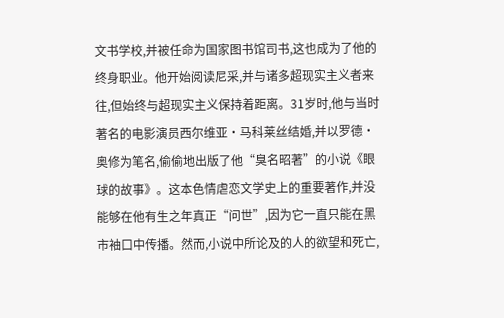文书学校,并被任命为国家图书馆司书,这也成为了他的终身职业。他开始阅读尼采,并与诸多超现实主义者来往,但始终与超现实主义保持着距离。31岁时,他与当时著名的电影演员西尔维亚·马科莱丝结婚,并以罗德·奥修为笔名,偷偷地出版了他“臭名昭著”的小说《眼球的故事》。这本色情虐恋文学史上的重要著作,并没能够在他有生之年真正“问世”,因为它一直只能在黑市袖口中传播。然而,小说中所论及的人的欲望和死亡,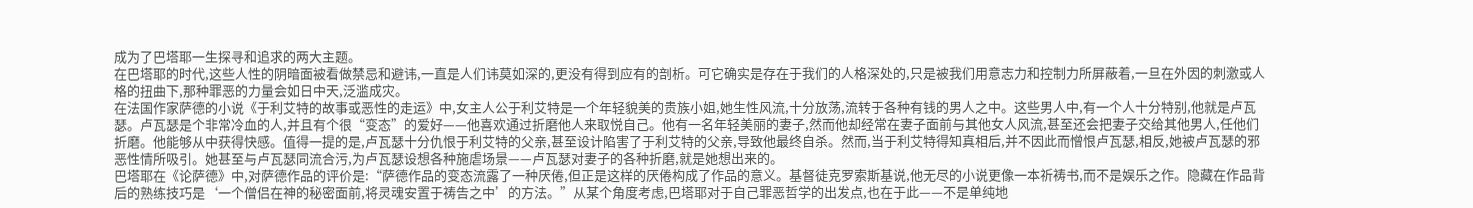成为了巴塔耶一生探寻和追求的两大主题。
在巴塔耶的时代,这些人性的阴暗面被看做禁忌和避讳,一直是人们讳莫如深的,更没有得到应有的剖析。可它确实是存在于我们的人格深处的,只是被我们用意志力和控制力所屏蔽着,一旦在外因的刺激或人格的扭曲下,那种罪恶的力量会如日中天,泛滥成灾。
在法国作家萨德的小说《于利艾特的故事或恶性的走运》中,女主人公于利艾特是一个年轻貌美的贵族小姐,她生性风流,十分放荡,流转于各种有钱的男人之中。这些男人中,有一个人十分特别,他就是卢瓦瑟。卢瓦瑟是个非常冷血的人,并且有个很“变态”的爱好——他喜欢通过折磨他人来取悦自己。他有一名年轻美丽的妻子,然而他却经常在妻子面前与其他女人风流,甚至还会把妻子交给其他男人,任他们折磨。他能够从中获得快感。值得一提的是,卢瓦瑟十分仇恨于利艾特的父亲,甚至设计陷害了于利艾特的父亲,导致他最终自杀。然而,当于利艾特得知真相后,并不因此而憎恨卢瓦瑟,相反,她被卢瓦瑟的邪恶性情所吸引。她甚至与卢瓦瑟同流合污,为卢瓦瑟设想各种施虐场景——卢瓦瑟对妻子的各种折磨,就是她想出来的。
巴塔耶在《论萨德》中,对萨德作品的评价是:“萨德作品的变态流露了一种厌倦,但正是这样的厌倦构成了作品的意义。基督徒克罗索斯基说,他无尽的小说更像一本祈祷书,而不是娱乐之作。隐藏在作品背后的熟练技巧是‘一个僧侣在神的秘密面前,将灵魂安置于祷告之中’的方法。”从某个角度考虑,巴塔耶对于自己罪恶哲学的出发点,也在于此——不是单纯地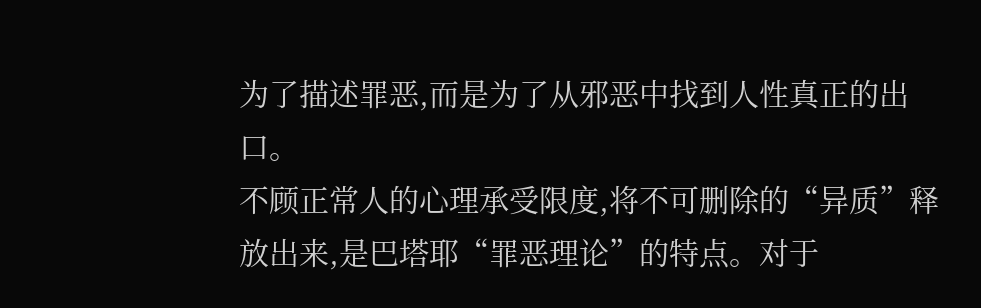为了描述罪恶,而是为了从邪恶中找到人性真正的出口。
不顾正常人的心理承受限度,将不可删除的“异质”释放出来,是巴塔耶“罪恶理论”的特点。对于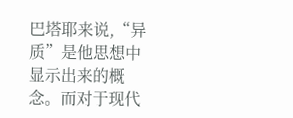巴塔耶来说,“异质”是他思想中显示出来的概念。而对于现代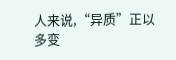人来说,“异质”正以多变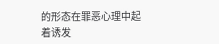的形态在罪恶心理中起着诱发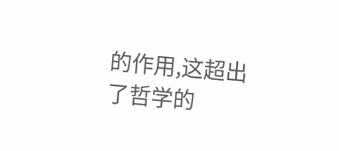的作用,这超出了哲学的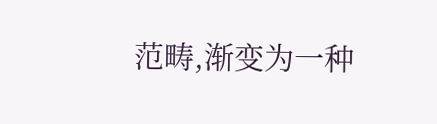范畴,渐变为一种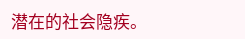潜在的社会隐疾。